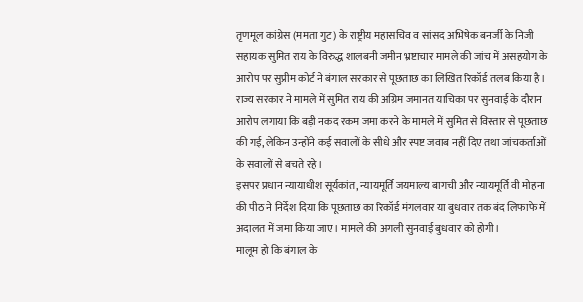तृणमूल कांग्रेस (ममता गुट) के राष्ट्रीय महासचिव व सांसद अभिषेक बनर्जी के निजी सहायक सुमित राय के विरुद्ध शालबनी जमीन भ्रष्टाचार मामले की जांच में असहयोग के आरोप पर सुप्रीम कोर्ट ने बंगाल सरकार से पूछताछ का लिखित रिकॉर्ड तलब किया है।
राज्य सरकार ने मामले में सुमित राय की अग्रिम जमानत याचिका पर सुनवाई के दौरान आरोप लगाया कि बड़ी नकद रकम जमा करने के मामले में सुमित से विस्तार से पूछताछ की गई, लेकिन उन्होंने कई सवालों के सीधे और स्पष्ट जवाब नहीं दिए तथा जांचकर्ताओं के सवालों से बचते रहे।
इसपर प्रधान न्यायाधीश सूर्यकांत, न्यायमूर्ति जयमाल्य बागची और न्यायमूर्ति वी मोहना की पीठ ने निर्देश दिया कि पूछताछ का रिकॉर्ड मंगलवार या बुधवार तक बंद लिफाफे में अदालत में जमा किया जाए। मामले की अगली सुनवाई बुधवार को होगी।
मालूम हो कि बंगाल के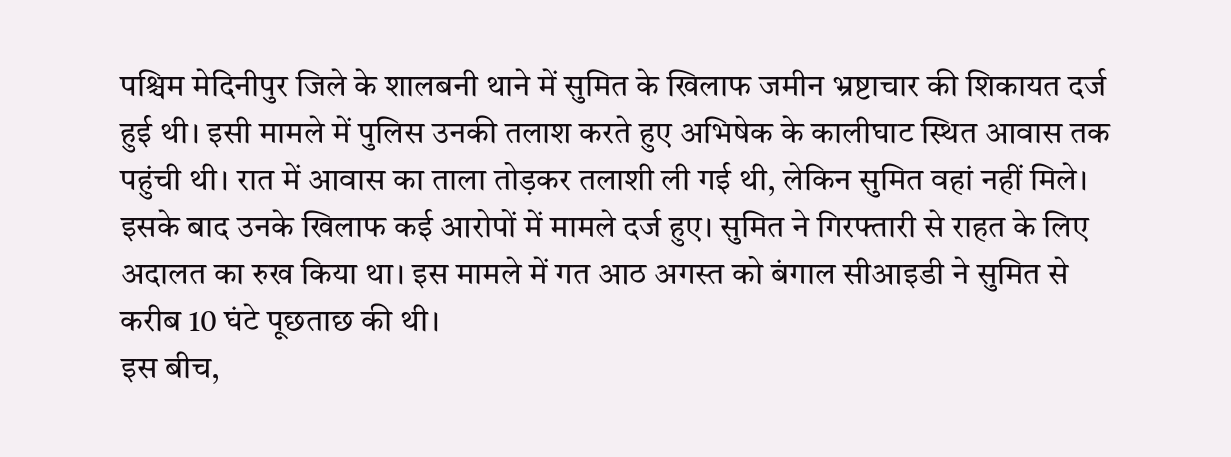पश्चिम मेदिनीपुर जिले के शालबनी थाने में सुमित के खिलाफ जमीन भ्रष्टाचार की शिकायत दर्ज हुई थी। इसी मामले में पुलिस उनकी तलाश करते हुए अभिषेक के कालीघाट स्थित आवास तक पहुंची थी। रात में आवास का ताला तोड़कर तलाशी ली गई थी, लेकिन सुमित वहां नहीं मिले।
इसके बाद उनके खिलाफ कई आरोपों में मामले दर्ज हुए। सुमित ने गिरफ्तारी से राहत के लिए अदालत का रुख किया था। इस मामले में गत आठ अगस्त को बंगाल सीआइडी ने सुमित से करीब 10 घंटे पूछताछ की थी।
इस बीच,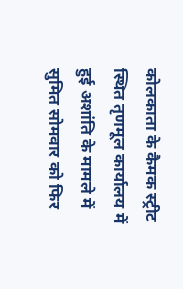कोलकाता के कैमक स्ट्रीट स्थित तृणमूल कार्यालय में हुई अशांति के मामले में सुमित सोमवार को फिर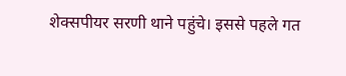शेक्सपीयर सरणी थाने पहुंचे। इससे पहले गत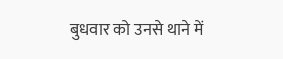बुधवार को उनसे थाने में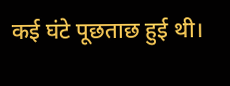कई घंटे पूछताछ हुई थी।